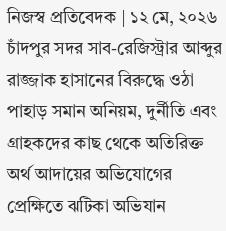নিজস্ব প্রতিবেদক | ১২ মে, ২০২৬
চাঁদপুর সদর সাব-রেজিস্ট্রার আব্দুর রাজ্জাক হাসানের বিরুদ্ধে ওঠা পাহাড় সমান অনিয়ম, দুর্নীতি এবং গ্রাহকদের কাছ থেকে অতিরিক্ত অর্থ আদায়ের অভিযোগের প্রেক্ষিতে ঝটিকা অভিযান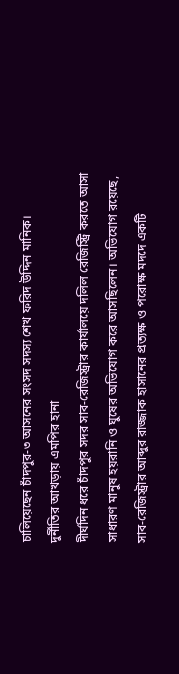চালিয়েছেন চাঁদপুর-৩ আসনের সংসদ সদস্য শেখ ফরিদ উদ্দিন মানিক।
দুর্নীতির আখড়ায় এমপির হানা
দীর্ঘদিন ধরে চাঁদপুর সদর সাব-রেজিস্ট্রার কার্যালয়ে দলিল রেজিস্ট্রি করতে আসা সাধারণ মানুষ হয়রানি ও ঘুষের অভিযোগ করে আসছিলেন। অভিযোগ রয়েছে, সাব-রেজিস্ট্রার আব্দুর রাজ্জাক হাসানের প্রত্যক্ষ ও পরোক্ষ মদদে একটি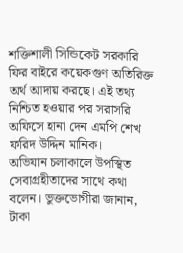শক্তিশালী সিন্ডিকেট সরকারি ফির বাইরে কয়েকগুণ অতিরিক্ত অর্থ আদায় করছে। এই তথ্য নিশ্চিত হওয়ার পর সরাসরি অফিসে হানা দেন এমপি শেখ ফরিদ উদ্দিন মানিক।
অভিযান চলাকালে উপস্থিত সেবাগ্রহীতাদের সাথে কথা বলেন। ভুক্তভোগীরা জানান, টাকা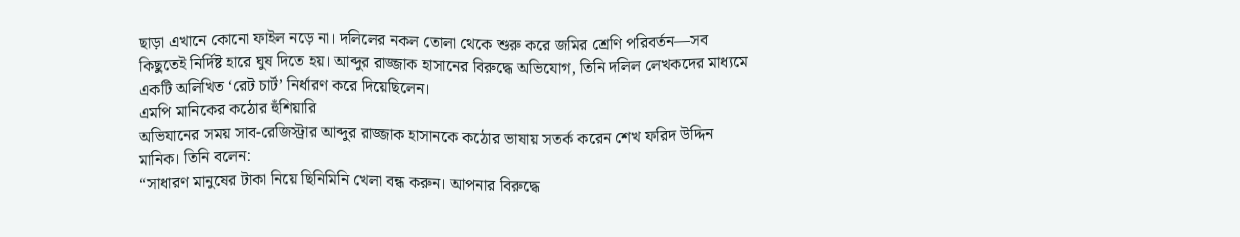ছাড়া এখানে কোনো ফাইল নড়ে না। দলিলের নকল তোলা থেকে শুরু করে জমির শ্রেণি পরিবর্তন—সব কিছুতেই নির্দিষ্ট হারে ঘুষ দিতে হয়। আব্দুর রাজ্জাক হাসানের বিরুদ্ধে অভিযোগ, তিনি দলিল লেখকদের মাধ্যমে একটি অলিখিত ‘রেট চার্ট’ নির্ধারণ করে দিয়েছিলেন।
এমপি মানিকের কঠোর হুঁশিয়ারি
অভিযানের সময় সাব-রেজিস্ট্রার আব্দুর রাজ্জাক হাসানকে কঠোর ভাষায় সতর্ক করেন শেখ ফরিদ উদ্দিন মানিক। তিনি বলেন:
“সাধারণ মানুষের টাকা নিয়ে ছিনিমিনি খেলা বন্ধ করুন। আপনার বিরুদ্ধে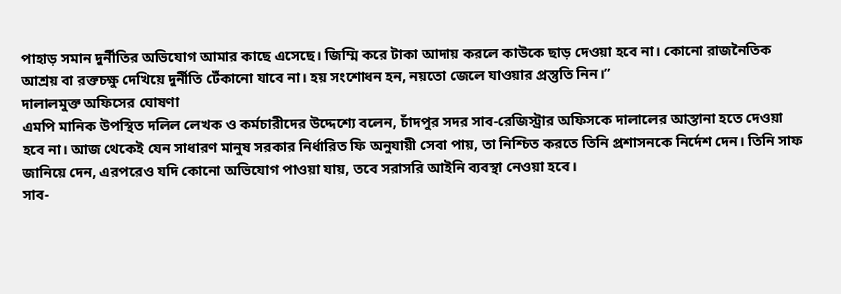পাহাড় সমান দুর্নীতির অভিযোগ আমার কাছে এসেছে। জিম্মি করে টাকা আদায় করলে কাউকে ছাড় দেওয়া হবে না। কোনো রাজনৈতিক আশ্রয় বা রক্তচক্ষু দেখিয়ে দুর্নীতি টেঁকানো যাবে না। হয় সংশোধন হন, নয়তো জেলে যাওয়ার প্রস্তুতি নিন।”
দালালমুক্ত অফিসের ঘোষণা
এমপি মানিক উপস্থিত দলিল লেখক ও কর্মচারীদের উদ্দেশ্যে বলেন, চাঁদপুর সদর সাব-রেজিস্ট্রার অফিসকে দালালের আস্তানা হতে দেওয়া হবে না। আজ থেকেই যেন সাধারণ মানুষ সরকার নির্ধারিত ফি অনুযায়ী সেবা পায়, তা নিশ্চিত করতে তিনি প্রশাসনকে নির্দেশ দেন। তিনি সাফ জানিয়ে দেন, এরপরেও যদি কোনো অভিযোগ পাওয়া যায়, তবে সরাসরি আইনি ব্যবস্থা নেওয়া হবে।
সাব-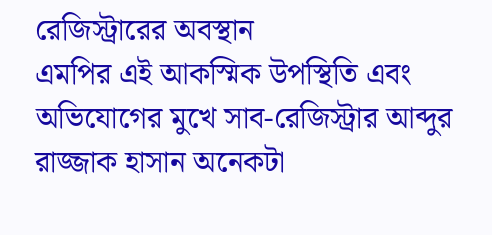রেজিস্ট্রারের অবস্থান
এমপির এই আকস্মিক উপস্থিতি এবং অভিযোগের মুখে সাব-রেজিস্ট্রার আব্দুর রাজ্জাক হাসান অনেকটা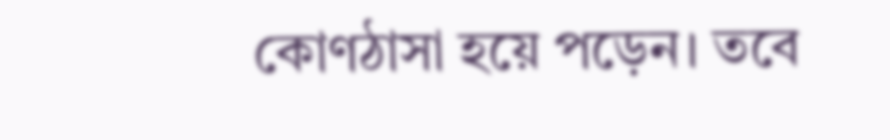কোণঠাসা হয়ে পড়েন। তবে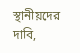স্থানীয়দের দাবি,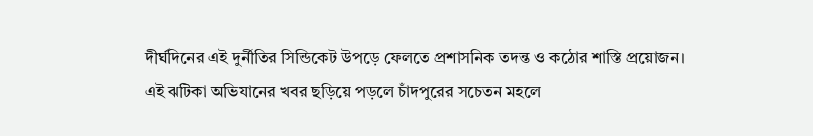দীর্ঘদিনের এই দুর্নীতির সিন্ডিকেট উপড়ে ফেলতে প্রশাসনিক তদন্ত ও কঠোর শাস্তি প্রয়োজন।
এই ঝটিকা অভিযানের খবর ছড়িয়ে পড়লে চাঁদপুরের সচেতন মহলে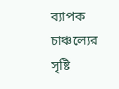ব্যাপক চাঞ্চল্যের সৃষ্টি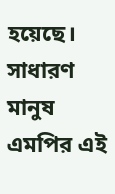হয়েছে। সাধারণ মানুষ এমপির এই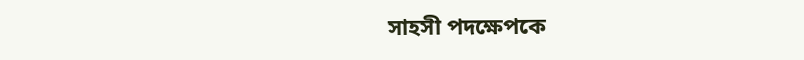সাহসী পদক্ষেপকে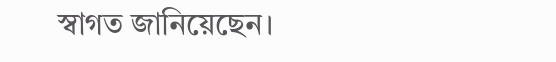স্বাগত জানিয়েছেন।